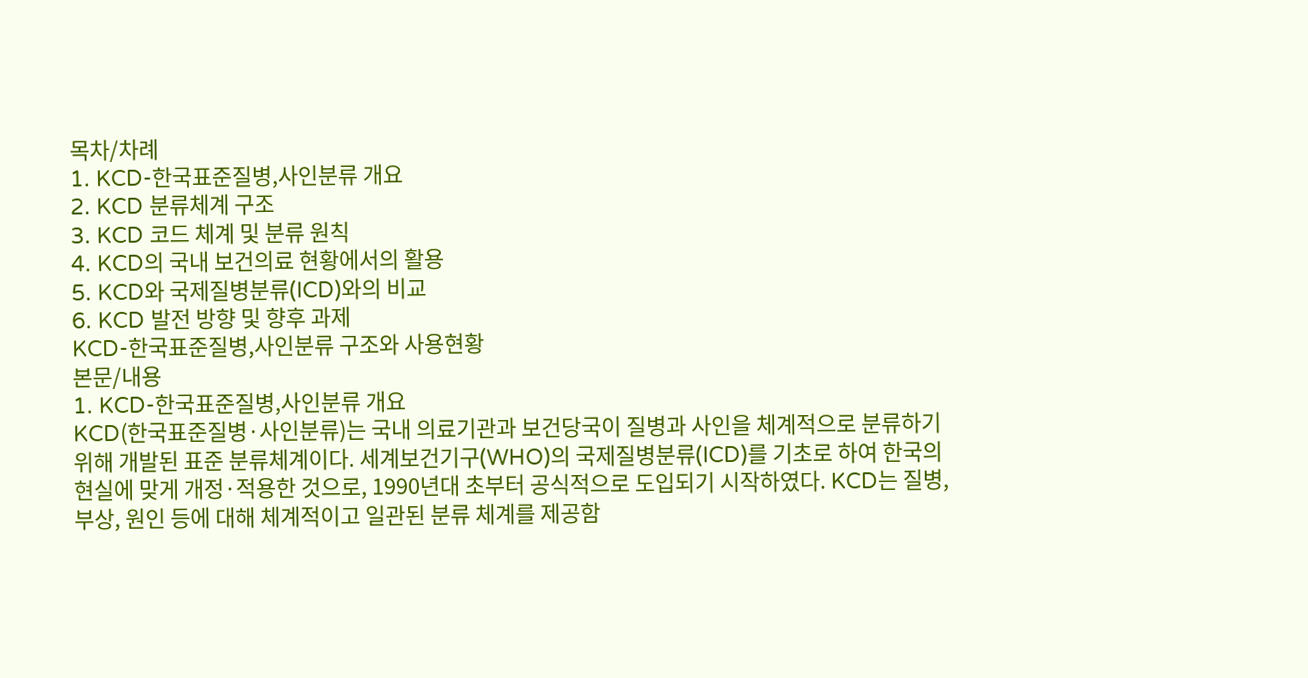목차/차례
1. KCD-한국표준질병,사인분류 개요
2. KCD 분류체계 구조
3. KCD 코드 체계 및 분류 원칙
4. KCD의 국내 보건의료 현황에서의 활용
5. KCD와 국제질병분류(ICD)와의 비교
6. KCD 발전 방향 및 향후 과제
KCD-한국표준질병,사인분류 구조와 사용현황
본문/내용
1. KCD-한국표준질병,사인분류 개요
KCD(한국표준질병·사인분류)는 국내 의료기관과 보건당국이 질병과 사인을 체계적으로 분류하기 위해 개발된 표준 분류체계이다. 세계보건기구(WHO)의 국제질병분류(ICD)를 기초로 하여 한국의 현실에 맞게 개정·적용한 것으로, 1990년대 초부터 공식적으로 도입되기 시작하였다. KCD는 질병, 부상, 원인 등에 대해 체계적이고 일관된 분류 체계를 제공함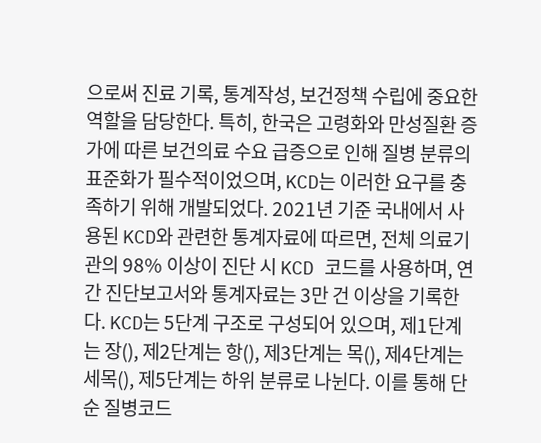으로써 진료 기록, 통계작성, 보건정책 수립에 중요한 역할을 담당한다. 특히, 한국은 고령화와 만성질환 증가에 따른 보건의료 수요 급증으로 인해 질병 분류의 표준화가 필수적이었으며, KCD는 이러한 요구를 충족하기 위해 개발되었다. 2021년 기준 국내에서 사용된 KCD와 관련한 통계자료에 따르면, 전체 의료기관의 98% 이상이 진단 시 KCD 코드를 사용하며, 연간 진단보고서와 통계자료는 3만 건 이상을 기록한다. KCD는 5단계 구조로 구성되어 있으며, 제1단계는 장(), 제2단계는 항(), 제3단계는 목(), 제4단계는 세목(), 제5단계는 하위 분류로 나뉜다. 이를 통해 단순 질병코드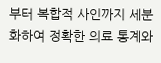부터 복합적 사인까지 세분화하여 정확한 의료 통계와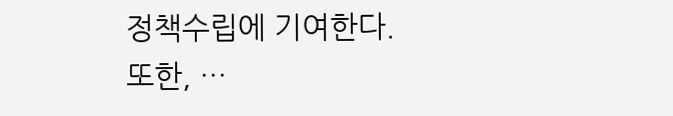정책수립에 기여한다. 또한, …